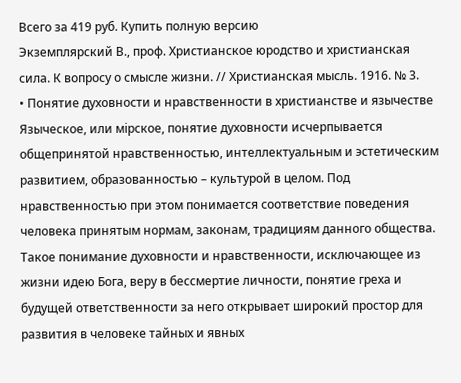Всего за 419 руб. Купить полную версию
Экземплярский В., проф. Христианское юродство и христианская сила. К вопросу о смысле жизни. // Христианская мысль. 1916. № 3.
• Понятие духовности и нравственности в христианстве и язычестве
Языческое, или мiрское, понятие духовности исчерпывается общепринятой нравственностью, интеллектуальным и эстетическим развитием, образованностью – культурой в целом. Под нравственностью при этом понимается соответствие поведения человека принятым нормам, законам, традициям данного общества. Такое понимание духовности и нравственности, исключающее из жизни идею Бога, веру в бессмертие личности, понятие греха и будущей ответственности за него открывает широкий простор для развития в человеке тайных и явных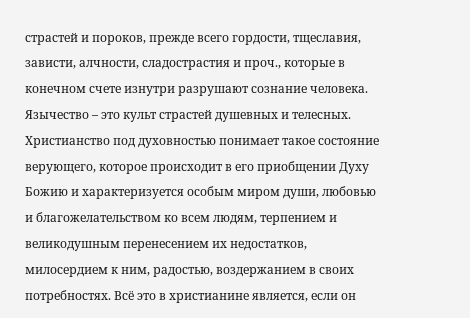страстей и пороков, прежде всего гордости, тщеславия, зависти, алчности, сладострастия и проч., которые в конечном счете изнутри разрушают сознание человека. Язычество – это культ страстей душевных и телесных.
Христианство под духовностью понимает такое состояние верующего, которое происходит в его приобщении Духу Божию и характеризуется особым миром души, любовью и благожелательством ко всем людям, терпением и великодушным перенесением их недостатков, милосердием к ним, радостью, воздержанием в своих потребностях. Всё это в христианине является, если он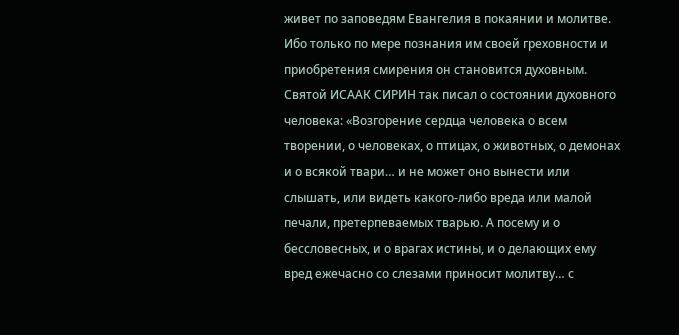живет по заповедям Евангелия в покаянии и молитве. Ибо только по мере познания им своей греховности и приобретения смирения он становится духовным.
Святой ИСААК СИРИН так писал о состоянии духовного человека: «Возгорение сердца человека о всем творении, о человеках, о птицах, о животных, о демонах и о всякой твари… и не может оно вынести или слышать, или видеть какого-либо вреда или малой печали, претерпеваемых тварью. А посему и о бессловесных, и о врагах истины, и о делающих ему вред ежечасно со слезами приносит молитву… с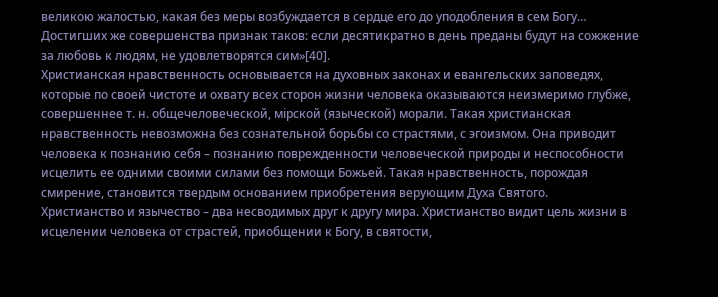великою жалостью, какая без меры возбуждается в сердце его до уподобления в сем Богу… Достигших же совершенства признак таков: если десятикратно в день преданы будут на сожжение за любовь к людям, не удовлетворятся сим»[40].
Христианская нравственность основывается на духовных законах и евангельских заповедях, которые по своей чистоте и охвату всех сторон жизни человека оказываются неизмеримо глубже, совершеннее т. н. общечеловеческой, мiрской (языческой) морали. Такая христианская нравственность невозможна без сознательной борьбы со страстями, с эгоизмом. Она приводит человека к познанию себя – познанию поврежденности человеческой природы и неспособности исцелить ее одними своими силами без помощи Божьей. Такая нравственность, порождая смирение, становится твердым основанием приобретения верующим Духа Святого.
Христианство и язычество – два несводимых друг к другу мира. Христианство видит цель жизни в исцелении человека от страстей, приобщении к Богу, в святости,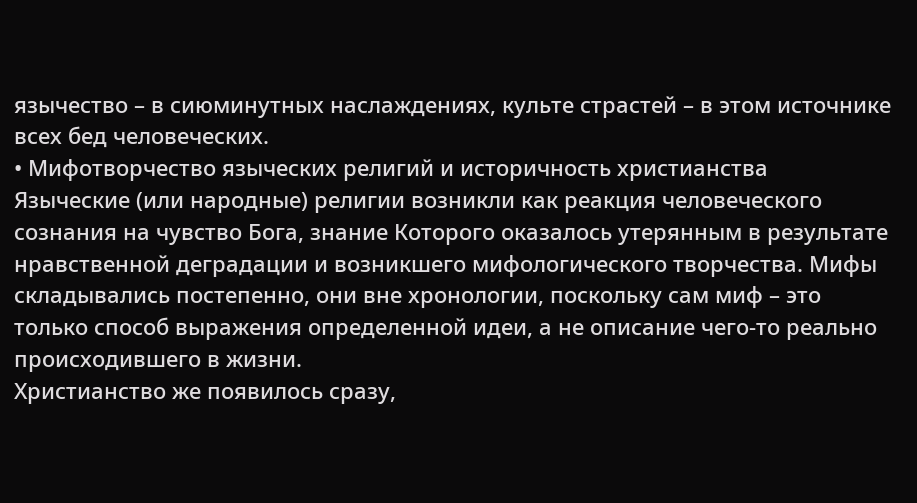язычество – в сиюминутных наслаждениях, культе страстей – в этом источнике всех бед человеческих.
• Мифотворчество языческих религий и историчность христианства
Языческие (или народные) религии возникли как реакция человеческого сознания на чувство Бога, знание Которого оказалось утерянным в результате нравственной деградации и возникшего мифологического творчества. Мифы складывались постепенно, они вне хронологии, поскольку сам миф – это только способ выражения определенной идеи, а не описание чего-то реально происходившего в жизни.
Христианство же появилось сразу,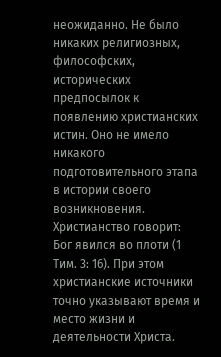неожиданно. Не было никаких религиозных, философских, исторических предпосылок к появлению христианских истин. Оно не имело никакого подготовительного этапа в истории своего возникновения. Христианство говорит: Бог явился во плоти (1 Тим. 3: 16). При этом христианские источники точно указывают время и место жизни и деятельности Христа.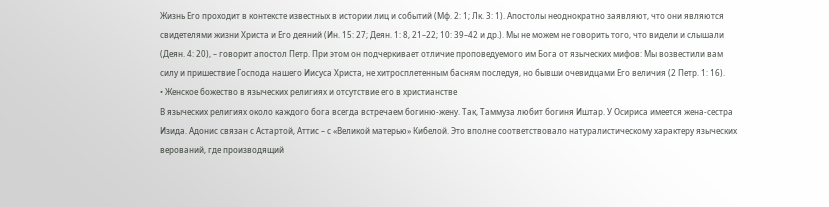Жизнь Его проходит в контексте известных в истории лиц и событий (Мф. 2: 1; Лк. 3: 1). Апостолы неоднократно заявляют, что они являются свидетелями жизни Христа и Его деяний (Ин. 15: 27; Деян. 1: 8, 21–22; 10: 39–42 и др.). Мы не можем не говорить того, что видели и слышали (Деян. 4: 20), – говорит апостол Петр. При этом он подчеркивает отличие проповедуемого им Бога от языческих мифов: Мы возвестили вам силу и пришествие Господа нашего Иисуса Христа, не хитросплетенным басням последуя, но бывши очевидцами Его величия (2 Петр. 1: 16).
• Женское божество в языческих религиях и отсутствие его в христианстве
В языческих религиях около каждого бога всегда встречаем богиню-жену. Так, Таммуза любит богиня Иштар. У Осириса имеется жена-сестра Изида. Адонис связан с Астартой, Аттис – с «Великой матерью» Кибелой. Это вполне соответствовало натуралистическому характеру языческих верований, где производящий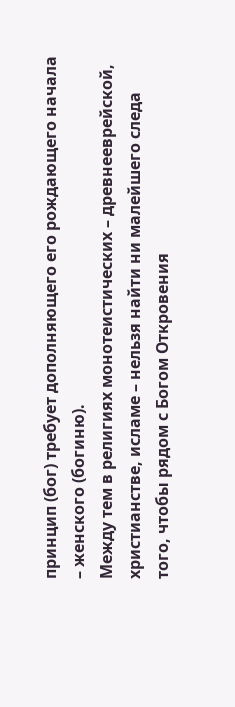принцип (бог) требует дополняющего его рождающего начала – женского (богиню).
Между тем в религиях монотеистических – древнееврейской, христианстве, исламе – нельзя найти ни малейшего следа того, чтобы рядом с Богом Откровения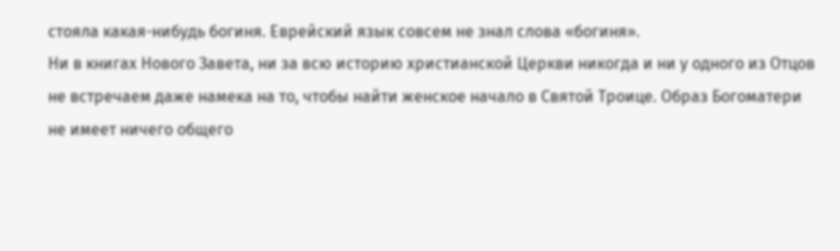стояла какая-нибудь богиня. Еврейский язык совсем не знал слова «богиня».
Ни в книгах Нового Завета, ни за всю историю христианской Церкви никогда и ни у одного из Отцов не встречаем даже намека на то, чтобы найти женское начало в Святой Троице. Образ Богоматери не имеет ничего общего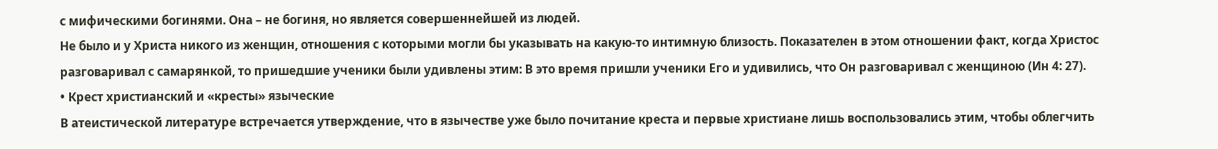с мифическими богинями. Она – не богиня, но является совершеннейшей из людей.
Не было и у Христа никого из женщин, отношения с которыми могли бы указывать на какую-то интимную близость. Показателен в этом отношении факт, когда Христос разговаривал с самарянкой, то пришедшие ученики были удивлены этим: В это время пришли ученики Его и удивились, что Он разговаривал с женщиною (Ин 4: 27).
• Крест христианский и «кресты» языческие
В атеистической литературе встречается утверждение, что в язычестве уже было почитание креста и первые христиане лишь воспользовались этим, чтобы облегчить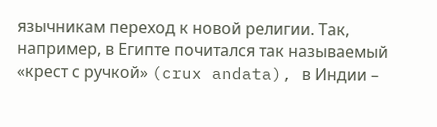язычникам переход к новой религии. Так, например, в Египте почитался так называемый «крест с ручкой» (crux andata), в Индии –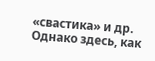«свастика» и др.
Однако здесь, как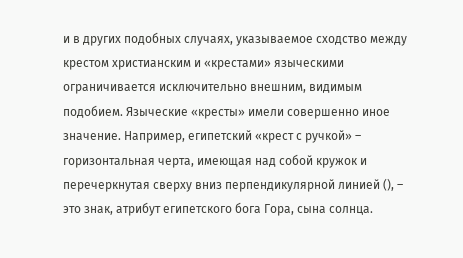и в других подобных случаях, указываемое сходство между крестом христианским и «крестами» языческими ограничивается исключительно внешним, видимым подобием. Языческие «кресты» имели совершенно иное значение. Например, египетский «крест с ручкой» – горизонтальная черта, имеющая над собой кружок и перечеркнутая сверху вниз перпендикулярной линией (), – это знак, атрибут египетского бога Гора, сына солнца.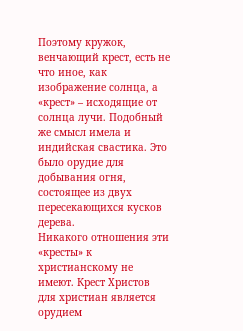Поэтому кружок, венчающий крест, есть не что иное, как изображение солнца, а «крест» – исходящие от солнца лучи. Подобный же смысл имела и индийская свастика. Это было орудие для добывания огня, состоящее из двух пересекающихся кусков дерева.
Никакого отношения эти «кресты» к христианскому не имеют. Крест Христов для христиан является орудием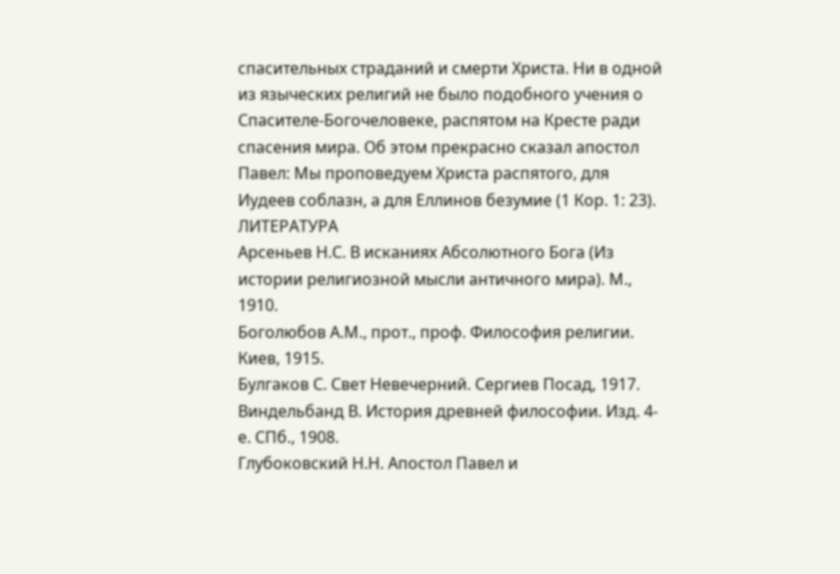спасительных страданий и смерти Христа. Ни в одной из языческих религий не было подобного учения о Спасителе-Богочеловеке, распятом на Кресте ради спасения мира. Об этом прекрасно сказал апостол Павел: Мы проповедуем Христа распятого, для Иудеев соблазн, а для Еллинов безумие (1 Кор. 1: 23).
ЛИТЕРАТУРА
Арсеньев Н.С. В исканиях Абсолютного Бога (Из истории религиозной мысли античного мира). М., 1910.
Боголюбов А.М., прот., проф. Философия религии. Киев, 1915.
Булгаков С. Свет Невечерний. Сергиев Посад, 1917.
Виндельбанд В. История древней философии. Изд. 4-е. СПб., 1908.
Глубоковский Н.Н. Апостол Павел и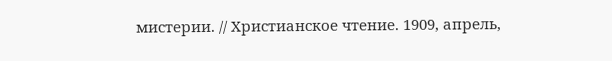мистерии. // Христианское чтение. 1909, апрель,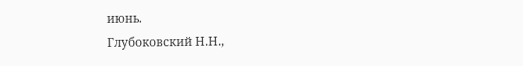июнь.
Глубоковский Н.Н.,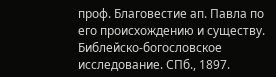проф. Благовестие ап. Павла по его происхождению и существу. Библейско-богословское исследование. СПб., 1897.